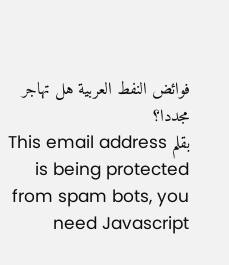فوائض النفط العربية هل تهاجر مجددا؟
بقلم This email address is being protected from spam bots, you need Javascript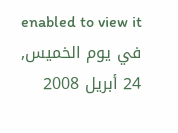enabled to view it في يوم الخميس, 24 أبريل 2008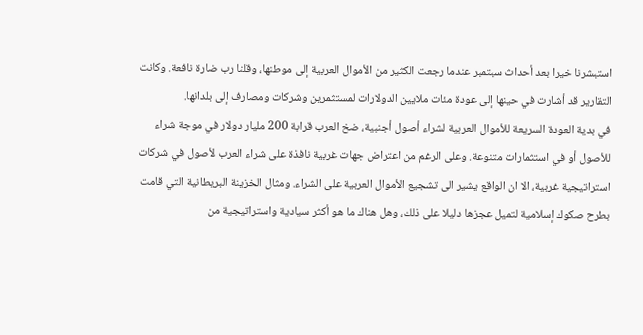استبشرنا خيرا بعد أحداث سبتمبر عندما رجعت الكثير من الأموال العربية إلى موطنها، وقلنا رب ضارة نافعة. وكانت التقارير قد أشارت في حينها إلى عودة مئات ملايين الدولارات لمستثمرين وشركات ومصارف إلى بلدانها.
في بدية العودة السريعة للأموال العربية لشراء أصول أجنبية، ضخ العرب قرابة 200 مليار دولار في موجة شراء للأصول أو في استثمارات متنوعة. وعلى الرغم من اعتراض جهات غربية نافذة على شراء العرب لأصول في شركات استراتيجية غربية، الا ان الواقع يشير الى تشجيع الأموال العربية على الشراء. ومثال الخزينة البريطانية التي قامت بطرح صكوك إسلامية لتميل عجزها دليلا على ذلك، وهل هناك ما هو أكثر سيادية واستراتيجية من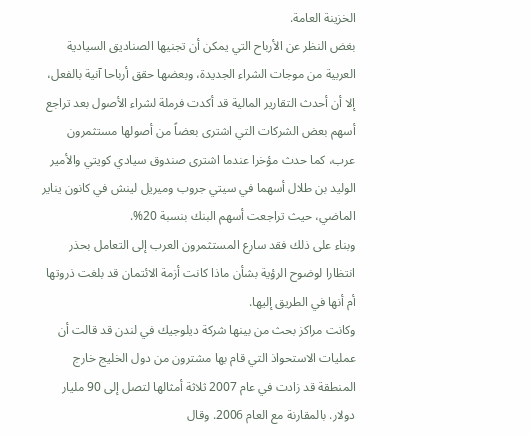الخزينة العامة.
بغض النظر عن الأرباح التي يمكن أن تجنيها الصناديق السيادية العربية من موجات الشراء الجديدة، وبعضها حقق أرباحا آنية بالفعل، إلا أن أحدث التقارير المالية قد أكدت فرملة لشراء الأصول بعد تراجع أسهم بعض الشركات التي اشترى بعضاً من أصولها مستثمرون عرب، كما حدث مؤخرا عندما اشترى صندوق سيادي كويتي والأمير الوليد بن طلال أسهما في سيتي جروب وميريل لينش في كانون يناير الماضي، حيث تراجعت أسهم البنك بنسبة 20%.
وبناء على ذلك فقد سارع المستثمرون العرب إلى التعامل بحذر انتظارا لوضوح الرؤية بشأن ماذا كانت أزمة الائتمان قد بلغت ذروتها أم أنها في الطريق إليها.
وكانت مراكز بحث من بينها شركة ديلوجيك في لندن قد قالت أن عمليات الاستحواذ التي قام بها مشترون من دول الخليج خارج المنطقة قد زادت في عام 2007 ثلاثة أمثالها لتصل إلى 90 مليار دولار. بالمقارنة مع العام 2006. وقال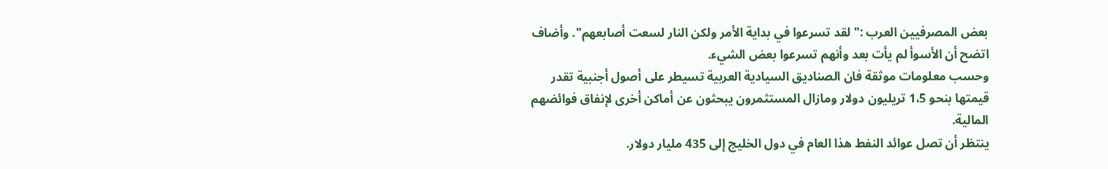بعض المصرفيين العرب :"لقد تسرعوا في بداية الأمر ولكن النار لسعت أصابعهم". وأضاف اتضح أن الأسوأ لم يأت بعد وأنهم تسرعوا بعض الشيء.
وحسب معلومات موثقة فان الصناديق السيادية العربية تسيطر على أصول أجنبية تقدر قيمتها بنحو 1،5 تريليون دولار ومازال المستثمرون يبحثون عن أماكن أخرى لإنفاق فوائضهم المالية.
ينتظر أن تصل عوائد النفط هذا العام في دول الخليج إلى 435 مليار دولار.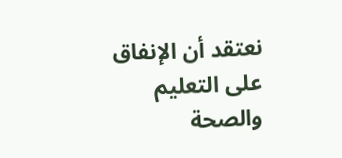نعتقد أن الإنفاق على التعليم والصحة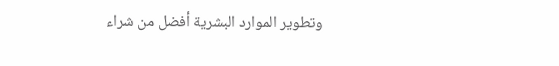وتطوير الموارد البشرية أفضل من شراء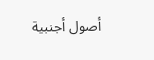أصول أجنبية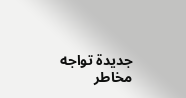جديدة تواجه مخاطر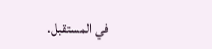في المستقبل.